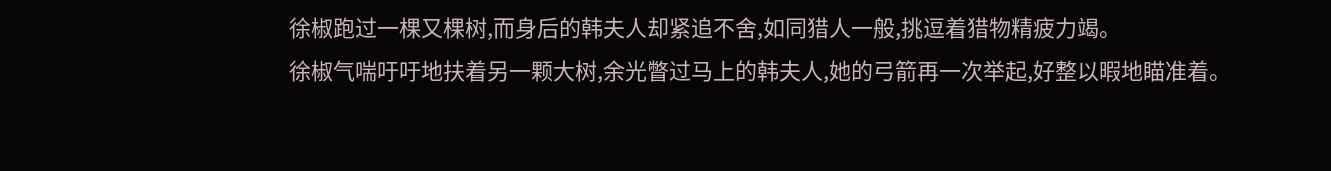徐椒跑过一棵又棵树,而身后的韩夫人却紧追不舍,如同猎人一般,挑逗着猎物精疲力竭。
徐椒气喘吁吁地扶着另一颗大树,余光瞥过马上的韩夫人,她的弓箭再一次举起,好整以暇地瞄准着。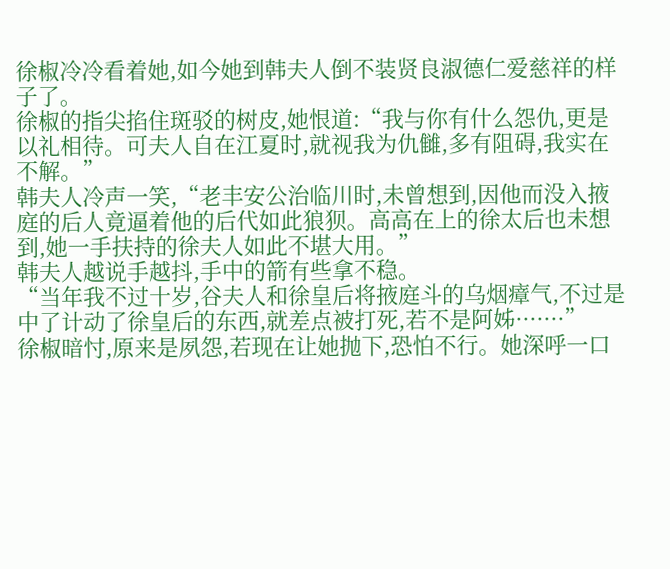徐椒冷冷看着她,如今她到韩夫人倒不装贤良淑德仁爱慈祥的样子了。
徐椒的指尖掐住斑驳的树皮,她恨道:“我与你有什么怨仇,更是以礼相待。可夫人自在江夏时,就视我为仇雠,多有阻碍,我实在不解。”
韩夫人冷声一笑,“老丰安公治临川时,未曾想到,因他而没入掖庭的后人竟逼着他的后代如此狼狈。高高在上的徐太后也未想到,她一手扶持的徐夫人如此不堪大用。”
韩夫人越说手越抖,手中的箭有些拿不稳。
“当年我不过十岁,谷夫人和徐皇后将掖庭斗的乌烟瘴气,不过是中了计动了徐皇后的东西,就差点被打死,若不是阿姊·······”
徐椒暗忖,原来是夙怨,若现在让她抛下,恐怕不行。她深呼一口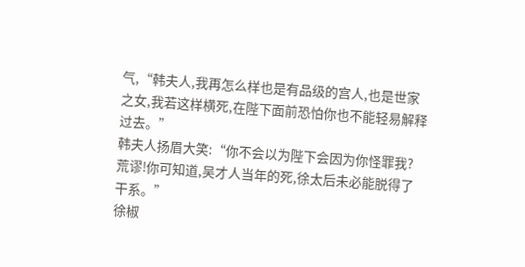气,“韩夫人,我再怎么样也是有品级的宫人,也是世家之女,我若这样横死,在陛下面前恐怕你也不能轻易解释过去。”
韩夫人扬眉大笑:“你不会以为陛下会因为你怪罪我?荒谬!你可知道,吴才人当年的死,徐太后未必能脱得了干系。”
徐椒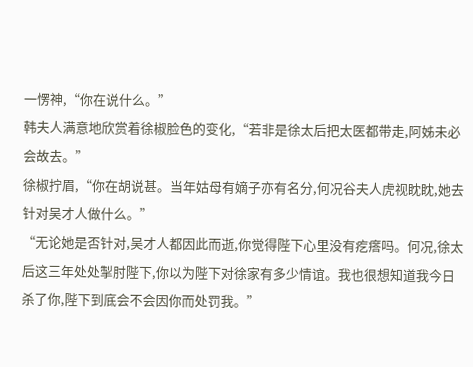一愣神,“你在说什么。”
韩夫人满意地欣赏着徐椒脸色的变化,“若非是徐太后把太医都带走,阿姊未必会故去。”
徐椒拧眉,“你在胡说甚。当年姑母有嫡子亦有名分,何况谷夫人虎视眈眈,她去针对吴才人做什么。”
“无论她是否针对,吴才人都因此而逝,你觉得陛下心里没有疙瘩吗。何况,徐太后这三年处处掣肘陛下,你以为陛下对徐家有多少情谊。我也很想知道我今日杀了你,陛下到底会不会因你而处罚我。”